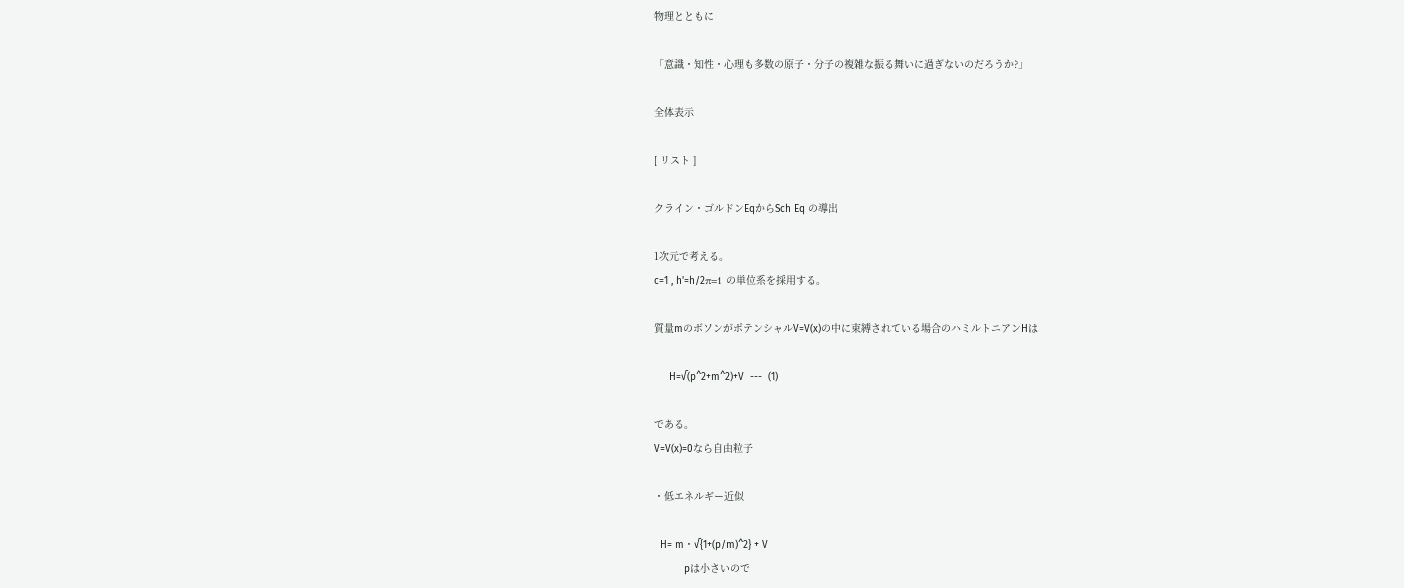物理とともに

「意識・知性・心理も多数の原子・分子の複雑な振る舞いに過ぎないのだろうか?」

全体表示

[ リスト ]

クライン・ゴルドンEqからSch Eq の導出

1次元で考える。
c=1 , h'=h/2π=1 の単位系を採用する。

質量mのボソンがポテンシャルV=V(x)の中に束縛されている場合のハミルトニアンHは

     H=√(p^2+m^2)+V  ---  (1)

である。
V=V(x)=0なら自由粒子

・低エネルギー近似

  H= m・√{1+(p/m)^2} + V
          pは小さいので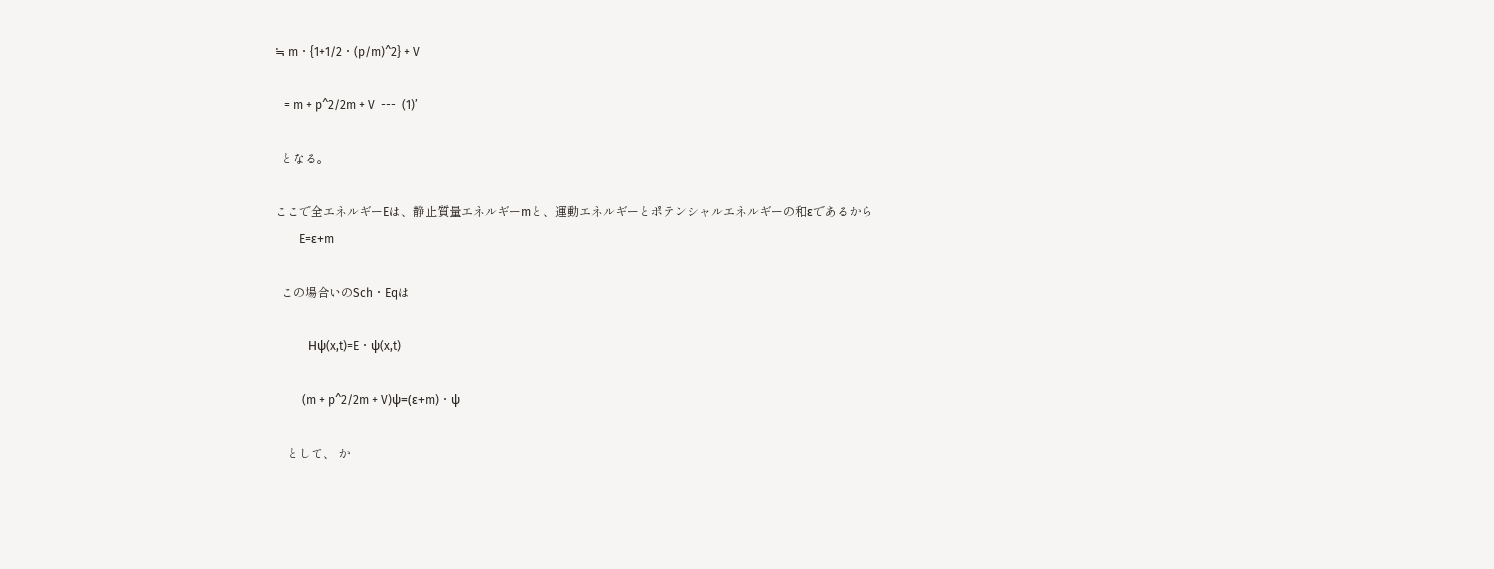≒ m・{1+1/2・(p/m)^2} + V

   = m + p^2/2m + V  ---  (1)’

  となる。

ここで全エネルギーEは、静止質量エネルギーmと、運動エネルギーとポテンシャルエネルギーの和εであるから
        E=ε+m

  この場合いのSch・Eqは

           Hψ(x,t)=E・ψ(x,t)

         (m + p^2/2m + V)ψ=(ε+m)・ψ

    として、 か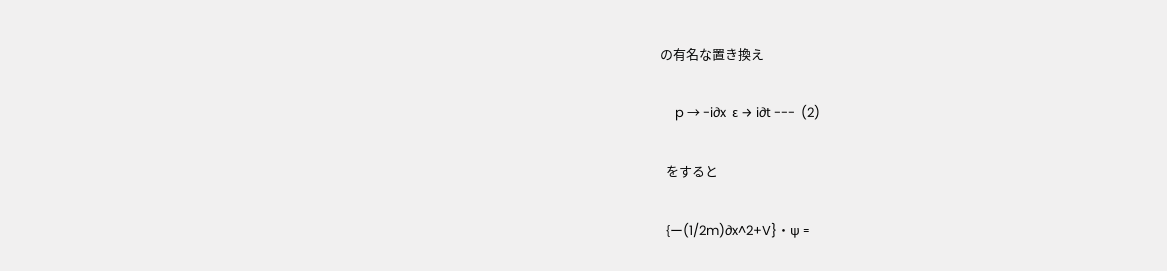の有名な置き換え

     p → -i∂x  ε → i∂t ---  (2)

  をすると

  {ー(1/2m)∂x^2+V}・ψ =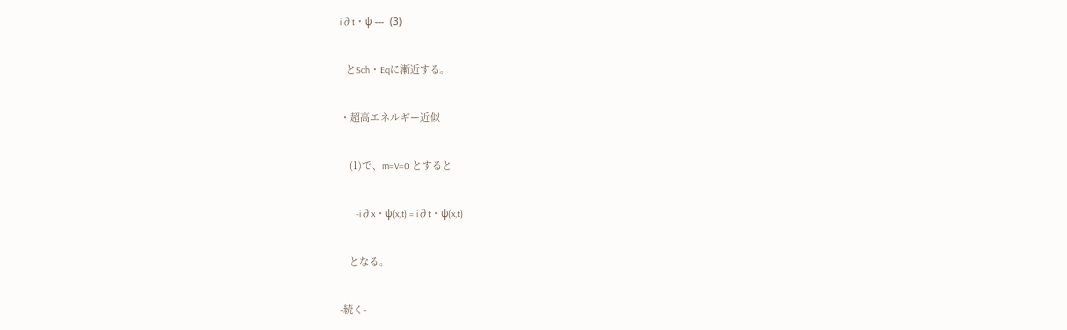i∂t・ψ ---  (3)

  とSch・Eqに漸近する。

・超高エネルギー近似

   (1)で、m=V=0 とすると

        -i∂x・ψ(x,t) = i∂t・ψ(x,t)

   となる。

-続く-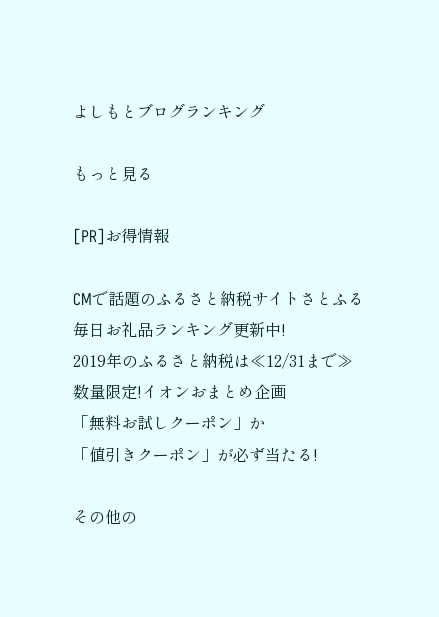よしもとブログランキング

もっと見る

[PR]お得情報

CMで話題のふるさと納税サイトさとふる
毎日お礼品ランキング更新中!
2019年のふるさと納税は≪12/31まで≫
数量限定!イオンおまとめ企画
「無料お試しクーポン」か
「値引きクーポン」が必ず当たる!

その他の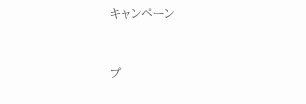キャンペーン


プ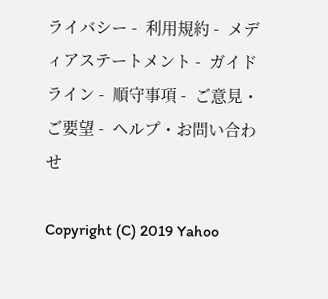ライバシー -  利用規約 -  メディアステートメント -  ガイドライン -  順守事項 -  ご意見・ご要望 -  ヘルプ・お問い合わせ

Copyright (C) 2019 Yahoo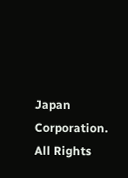Japan Corporation. All Rights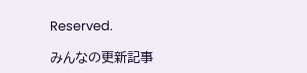Reserved.

みんなの更新記事